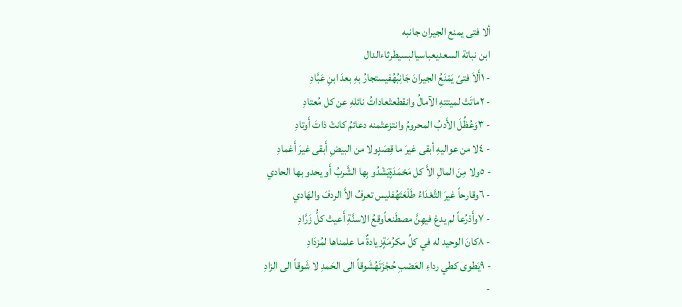ألا فتى يمنع الجيران جانبه
ابن نباتة السعديعباسيالبسيطرثاءالدال
- ١أَلاَ فتىً يَمْنَعُ الجيرانَ جَانِبُهُفيستجارُ بهِ بعدَ ابنِ عَبَّادِ
- ٢ماتَتْ لميتتهِ الآمالُ وانقطعتْعاداتُ نائلهِ عن كل مُعتادِ
- ٣وَعُظِّلَ الأَدبُ المحرومُ وانتزعتْمنه دعائمُ كانتْ ذاتَ أَوتادِ
- ٤لا من عواليهِ أبقى غيرَ ما قِصَدٍولا من البيضِ أَبقى غيرَ أَغمادِ
- ٥ولا مِنَ المالِ الاَّ كل مَحْمَدَةٍيَشْدُو بِها الشَّربُ أَو يحدو بها الحادي
- ٦وقارحاً غيرَ التَّعْدَاءُ طَلْعَتَهُفليس تعرفُ الاَّ الردفَ والهَادي
- ٧وأَدْرُعاً لم يدعْ فيهِنَّ مصطَنعاًوقعُ الاسنَّةِ أَعيتْ كلُّ زَرَّادِ
- ٨كانَ الوحيد له في كلِّ مكرُمَةٍزيادةٌ ما علمناها لمُزدَادِ
- ٩يَطوى كطي رداءِ العَصْبِ حُجْزَتَهُشَوقاً الى الحَمدِ لا شَوقاً الى الزادِ
-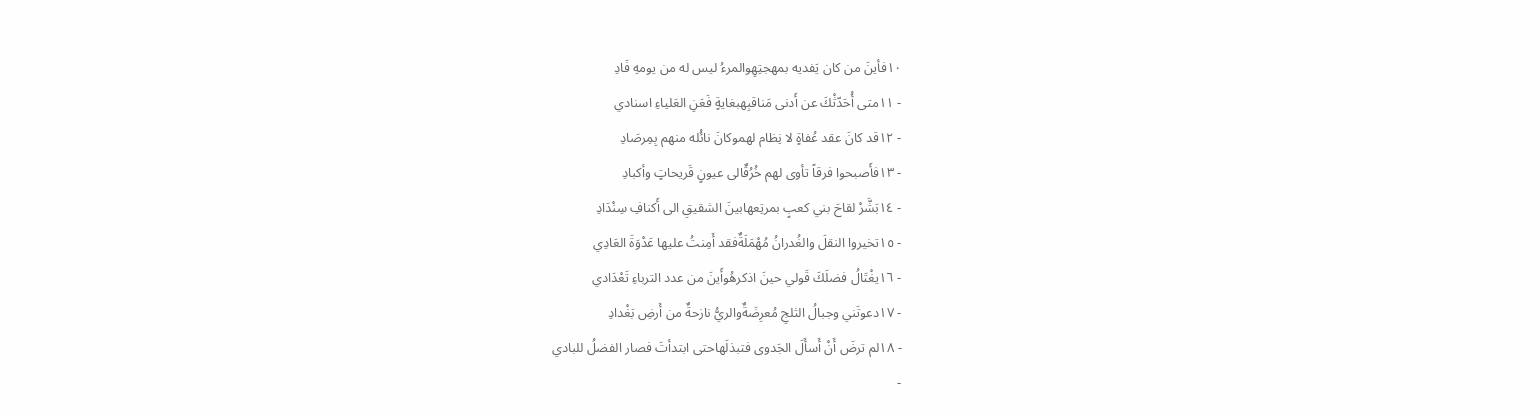١٠فأينَ من كان يَفديه بمهجتِهِوالمرءُ ليس له من يومهِ فَادِ
- ١١متى أُحَدّثْكَ عن أَدنى مَناقبِهبغايةٍ فَعَنِ العَلياءِ اسنادي
- ١٢قد كانَ عقد عُفاةٍ لا نِظام لهموكانَ نائُله منهم بِمِرصَادِ
- ١٣فأَصبحوا فرقاً تأوى لهم خُرُقٌالى عيونٍ قَريحاتٍ وأكبادِ
- ١٤بَشَّرْ لقاحَ بني كعبٍ بمرتِعهابينَ الشقيقِ الى أَكنافِ سِنْدَادِ
- ١٥تخيروا النقلَ والغُدرانُ مُهْمَلَةٌفقد أَمِنتُ عليها عَدْوَةَ العَادِي
- ١٦يغْتَالُ فضلَكَ قَولي حينَ اذكرهُوأَينَ من عدد الترباءِ تَعْدَادي
- ١٧دعوتَني وجبالُ الثلجِ مُعرِضَةٌوالريُّ نازحةٌ من أَرضِ بَغْدادِ
- ١٨لم ترضَ أَنْ أَسأَلَ الجَدوى فتبذلَهاحتى ابتدأتَ فصار الفضلُ للبادي
-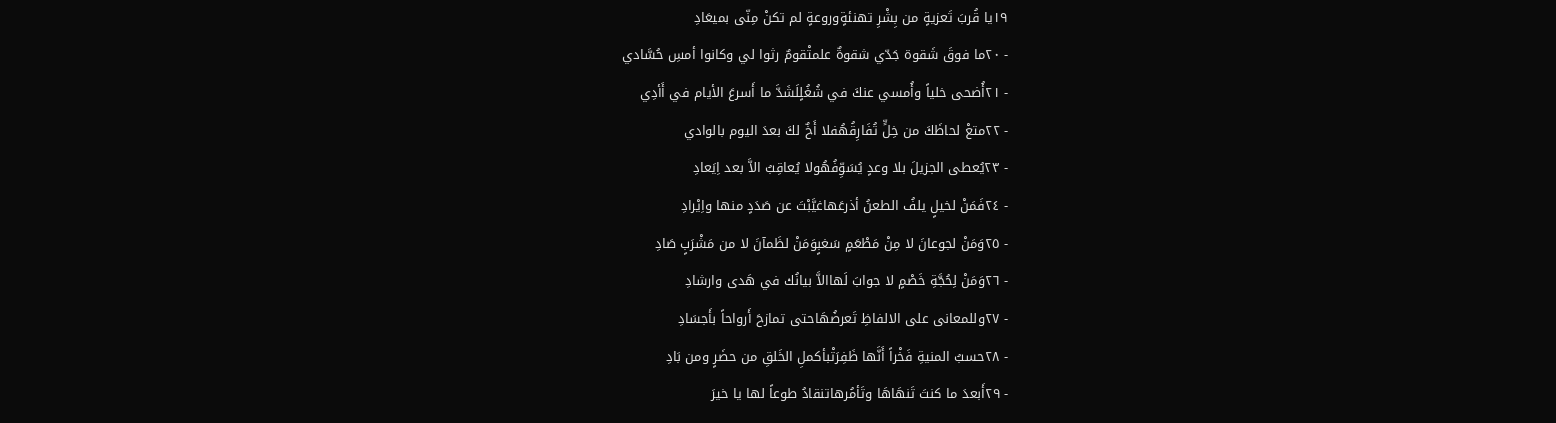١٩يا قُربَ تَعزيةٍ من بِشْرِ تهنئةٍوروعةٍ لم تكنْ مِنّى بميعَادِ
- ٢٠ما فوقَ شَقوة جَدّي شقوةٌ علمتْقومٌ رثوا لي وكانوا أمسِ حُسَّادي
- ٢١أُضحى خلياً وأُمسي عنكَ في شُغُلٍلَشَدَّ ما أَسرعَ الأيام في أَأدِي
- ٢٢متعْ لحاظَكَ من خِلٍّ تُفَارِقُهُفلا أَخٌ لكَ بعدَ اليوم بالوادي
- ٢٣يُعطى الجزيلَ بلا وعدٍ يُسَوِّفُهُولا يُعاقِبُ الاَّ بعد اِيَعادِ
- ٢٤فَمَنْ لخيلٍ يلفُ الطعنُ أذرعَهاغيَّبْتَ عن صَدَدٍ منها واِيْرادِ
- ٢٥وَمَنْ لجوعانَ لا مِنْ مَطْعَمٍ سَغبٍوَمَنْ لظَمآنَ لا من مَشْرَبٍ صَادِ
- ٢٦وَمَنْ لِحُجَّةِ خَصْمٍ لا جوابَ لَهاالاَّ بيانُك في هَدى وارشادِ
- ٢٧وللمعانى على الالفاظِ تَعرضُهَاحتى تمازحَ أَرواحاً بأَجسَادِ
- ٢٨حسبُ المنيةِ فَخْراً أَنَّها ظَفِرَتْبأكملِ الخَلقِ من حضَرٍ ومن بَادِ
- ٢٩أَبعدَ ما كنتَ تَنهَاهَا وتَأمُرهاتنقادُ طوعاً لها يا خيرَ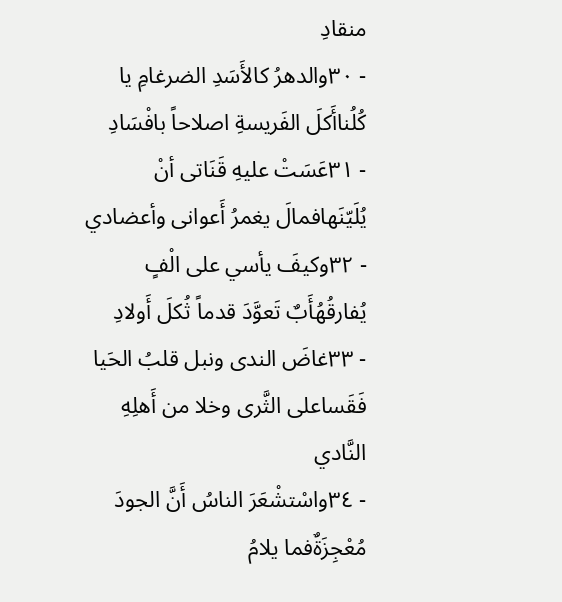منقادِ
- ٣٠والدهرُ كالأَسَدِ الضرغامِ يا كُلُناأَكلَ الفَريسةِ اصلاحاً بافْسَادِ
- ٣١عَسَتْ عليهِ قَنَاتى أنْ يُلَيّنَهافمالَ يغمرُ أَعوانى وأعضادي
- ٣٢وكيفَ يأسي على الْفٍ يُفارقُهُأَبٌ تَعوَّدَ قدماً ثُكلَ أَولادِ
- ٣٣غاضَ الندى ونبل قلبُ الحَيا فَقَساعلى الثَّرى وخلا من أَهلِهِ النَّادي
- ٣٤واسْتشْعَرَ الناسُ أَنَّ الجودَ مُعْجِزَةٌفما يلامُ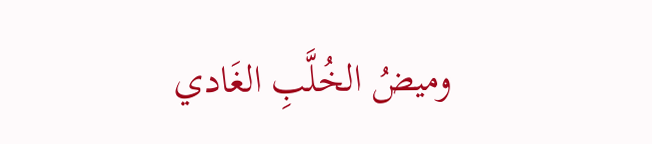وميضُ الخُلَّبِ الغَادي